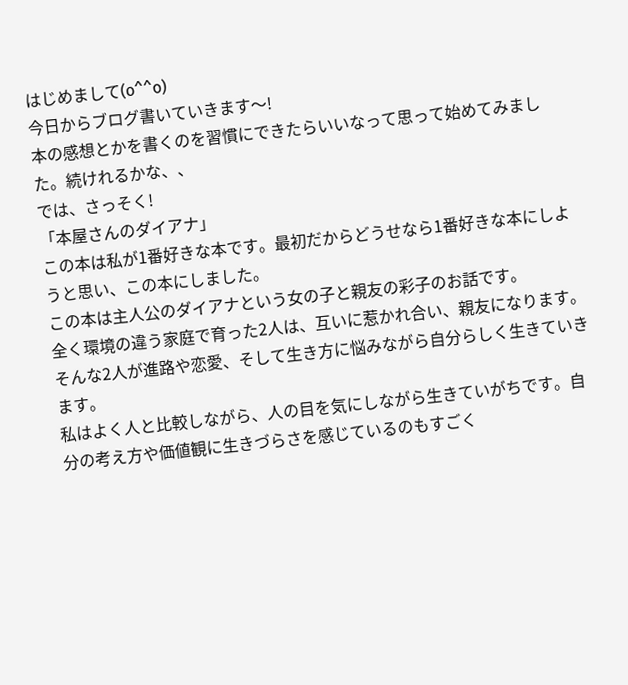はじめまして(o^^o)
今日からブログ書いていきます〜!
本の感想とかを書くのを習慣にできたらいいなって思って始めてみました。続けれるかな、、
では、さっそく!
「本屋さんのダイアナ」
この本は私が1番好きな本です。最初だからどうせなら1番好きな本にしようと思い、この本にしました。
この本は主人公のダイアナという女の子と親友の彩子のお話です。
全く環境の違う家庭で育った2人は、互いに惹かれ合い、親友になります。そんな2人が進路や恋愛、そして生き方に悩みながら自分らしく生きていきます。
私はよく人と比較しながら、人の目を気にしながら生きていがちです。自分の考え方や価値観に生きづらさを感じているのもすごく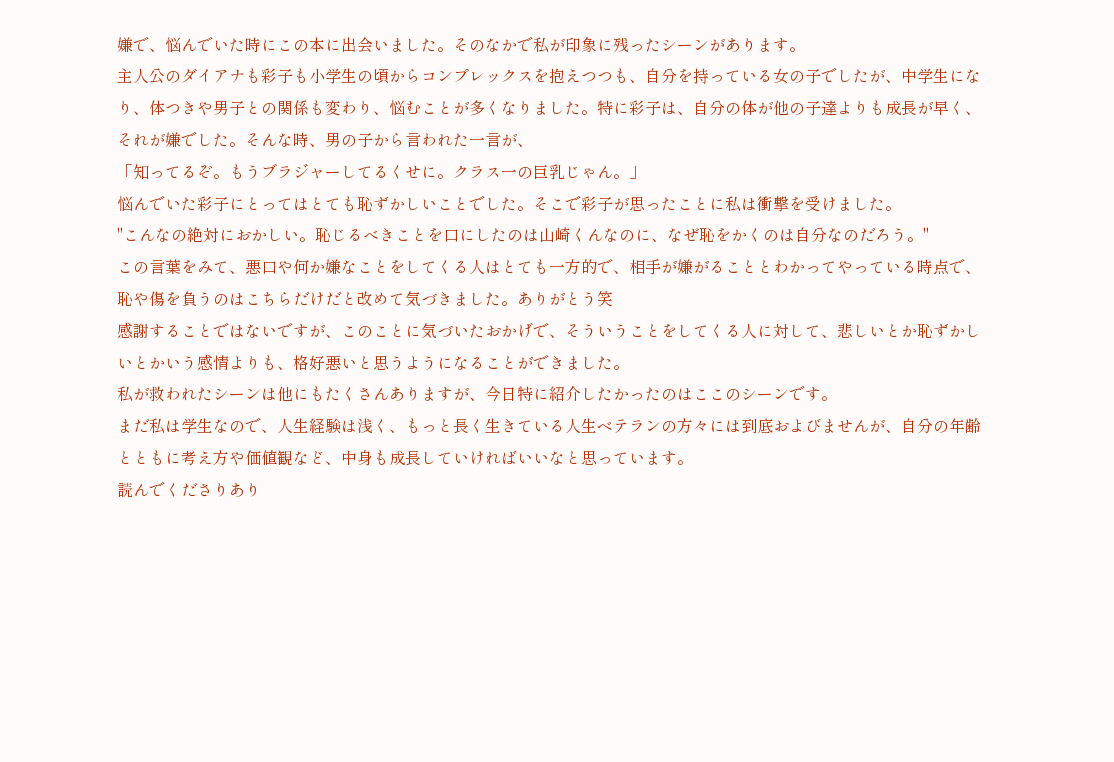嫌で、悩んでいた時にこの本に出会いました。そのなかで私が印象に残ったシーンがあります。
主人公のダイアナも彩子も小学生の頃からコンプレックスを抱えつつも、自分を持っている女の子でしたが、中学生になり、体つきや男子との関係も変わり、悩むことが多くなりました。特に彩子は、自分の体が他の子達よりも成長が早く、それが嫌でした。そんな時、男の子から言われた一言が、
「知ってるぞ。もうブラジャーしてるくせに。クラス一の巨乳じゃん。」
悩んでいた彩子にとってはとても恥ずかしいことでした。そこで彩子が思ったことに私は衝撃を受けました。
"こんなの絶対におかしい。恥じるべきことを口にしたのは山崎くんなのに、なぜ恥をかくのは自分なのだろう。"
この言葉をみて、悪口や何か嫌なことをしてくる人はとても一方的で、相手が嫌がることとわかってやっている時点で、恥や傷を負うのはこちらだけだと改めて気づきました。ありがとう笑
感謝することではないですが、このことに気づいたおかげで、そういうことをしてくる人に対して、悲しいとか恥ずかしいとかいう感情よりも、格好悪いと思うようになることができました。
私が救われたシーンは他にもたくさんありますが、今日特に紹介したかったのはここのシーンです。
まだ私は学生なので、人生経験は浅く、もっと長く生きている人生ベテランの方々には到底およびませんが、自分の年齢とともに考え方や価値観など、中身も成長していければいいなと思っています。
読んでくださりあり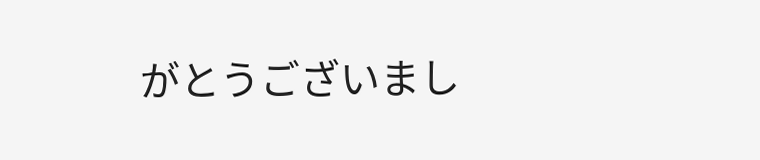がとうございまし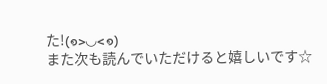た!(๑>◡<๑)
また次も読んでいただけると嬉しいです☆